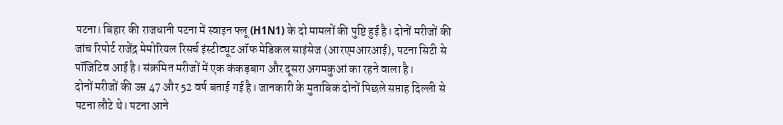पटना। बिहार की राजधानी पटना में स्वाइन फ्लू (H1N1) के दो मामलों की पुष्टि हुई है। दोनों मरीजों की जांच रिपोर्ट राजेंद्र मेमोरियल रिसर्च इंस्टीट्यूट ऑफ मेडिकल साइंसेज (आरएमआरआई), पटना सिटी से पॉजिटिव आई है। संक्रमित मरीजों में एक कंकड़बाग और दूसरा अगमकुआं का रहने वाला है।
दोनों मरीजों की उम्र 47 और 52 वर्ष बताई गई है। जानकारी के मुताबिक दोनों पिछले सप्ताह दिल्ली से पटना लौटे थे। पटना आने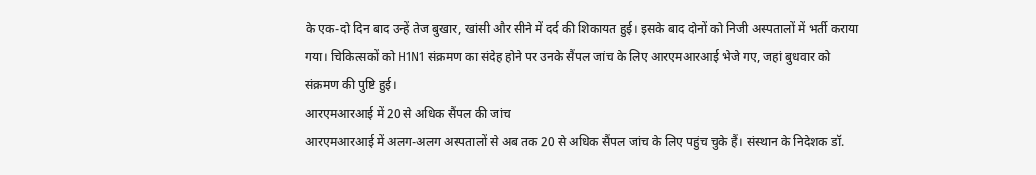के एक-दो दिन बाद उन्हें तेज बुखार, खांसी और सीने में दर्द की शिकायत हुई। इसके बाद दोनों को निजी अस्पतालों में भर्ती कराया गया। चिकित्सकों को H1N1 संक्रमण का संदेह होने पर उनके सैंपल जांच के लिए आरएमआरआई भेजे गए, जहां बुधवार को संक्रमण की पुष्टि हुई।
आरएमआरआई में 20 से अधिक सैंपल की जांच
आरएमआरआई में अलग-अलग अस्पतालों से अब तक 20 से अधिक सैंपल जांच के लिए पहुंच चुके हैं। संस्थान के निदेशक डॉ.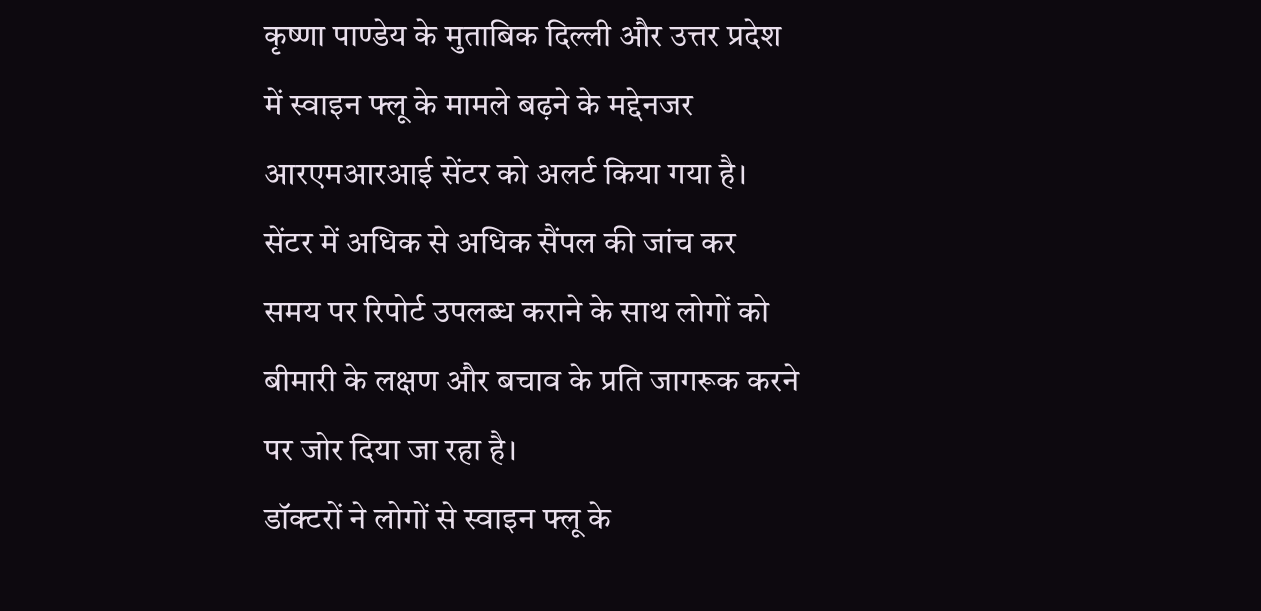कृष्णा पाण्डेय के मुताबिक दिल्ली और उत्तर प्रदेश में स्वाइन फ्लू के मामले बढ़ने के मद्देनजर आरएमआरआई सेंटर को अलर्ट किया गया है। सेंटर में अधिक से अधिक सैंपल की जांच कर समय पर रिपोर्ट उपलब्ध कराने के साथ लोगों को बीमारी के लक्षण और बचाव के प्रति जागरूक करने पर जोर दिया जा रहा है।
डॉक्टरों ने लोगों से स्वाइन फ्लू के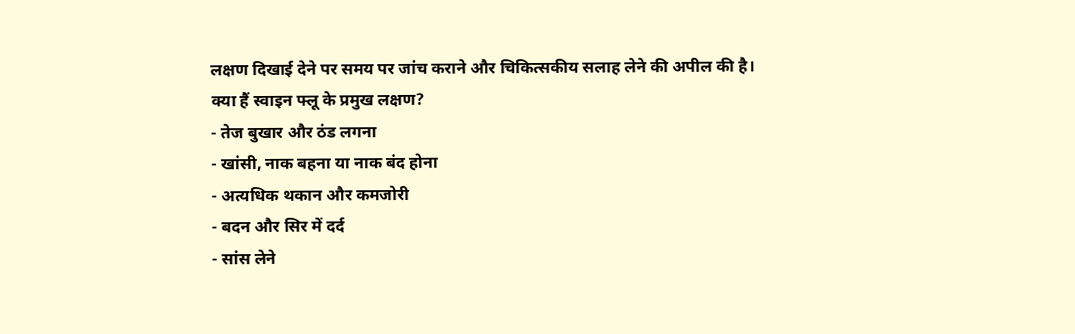लक्षण दिखाई देने पर समय पर जांच कराने और चिकित्सकीय सलाह लेने की अपील की है।
क्या हैं स्वाइन फ्लू के प्रमुख लक्षण?
- तेज बुखार और ठंड लगना
- खांसी, नाक बहना या नाक बंद होना
- अत्यधिक थकान और कमजोरी
- बदन और सिर में दर्द
- सांस लेने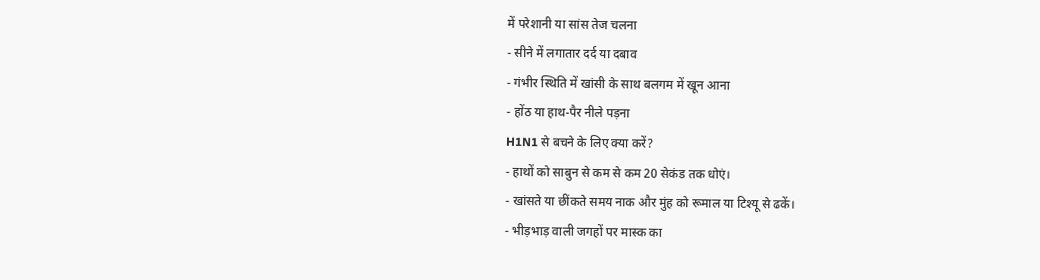में परेशानी या सांस तेज चलना
- सीने में लगातार दर्द या दबाव
- गंभीर स्थिति में खांसी के साथ बलगम में खून आना
- होंठ या हाथ-पैर नीले पड़ना
H1N1 से बचने के लिए क्या करें?
- हाथों को साबुन से कम से कम 20 सेकंड तक धोएं।
- खांसते या छींकते समय नाक और मुंह को रूमाल या टिश्यू से ढकें।
- भीड़भाड़ वाली जगहों पर मास्क का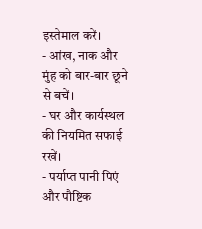इस्तेमाल करें।
- आंख, नाक और मुंह को बार-बार छूने से बचें।
- घर और कार्यस्थल की नियमित सफाई रखें।
- पर्याप्त पानी पिएं और पौष्टिक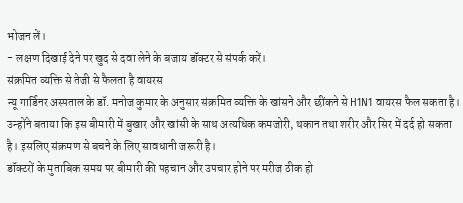भोजन लें।
- लक्षण दिखाई देने पर खुद से दवा लेने के बजाय डॉक्टर से संपर्क करें।
संक्रमित व्यक्ति से तेजी से फैलता है वायरस
न्यू गार्डिनर अस्पताल के डॉ. मनोज कुमार के अनुसार संक्रमित व्यक्ति के खांसने और छींकने से H1N1 वायरस फैल सकता है। उन्होंने बताया कि इस बीमारी में बुखार और खांसी के साथ अत्यधिक कमजोरी, थकान तथा शरीर और सिर में दर्द हो सकता है। इसलिए संक्रमण से बचने के लिए सावधानी जरूरी है।
डॉक्टरों के मुताबिक समय पर बीमारी की पहचान और उपचार होने पर मरीज ठीक हो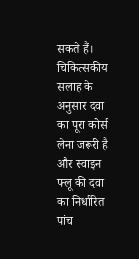सकते हैं। चिकित्सकीय सलाह के अनुसार दवा का पूरा कोर्स लेना जरूरी है और स्वाइन फ्लू की दवा का निर्धारित पांच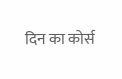दिन का कोर्स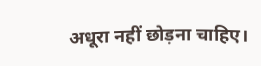अधूरा नहीं छोड़ना चाहिए।